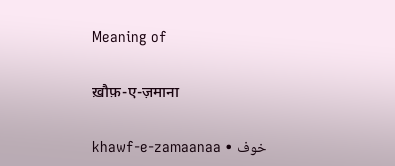Meaning of

ख़ौफ़-ए-ज़माना

khawf-e-zamaanaa • خوف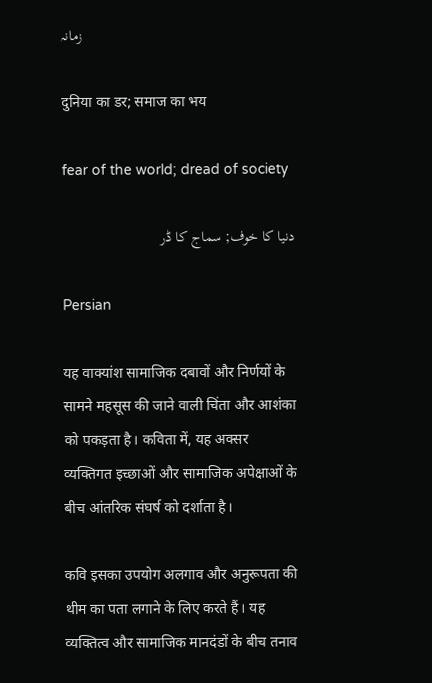زمانہ

दुनिया का डर; समाज का भय

fear of the world; dread of society

دنیا کا خوف; سماج کا ڈر

Persian

यह वाक्यांश सामाजिक दबावों और निर्णयों के सामने महसूस की जाने वाली चिंता और आशंका को पकड़ता है। कविता में, यह अक्सर व्यक्तिगत इच्छाओं और सामाजिक अपेक्षाओं के बीच आंतरिक संघर्ष को दर्शाता है।

कवि इसका उपयोग अलगाव और अनुरूपता की थीम का पता लगाने के लिए करते हैं। यह व्यक्तित्व और सामाजिक मानदंडों के बीच तनाव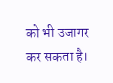को भी उजागर कर सकता है।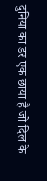दुनिया का डर एक छाया है जो दिल के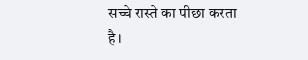सच्चे रास्ते का पीछा करता है।